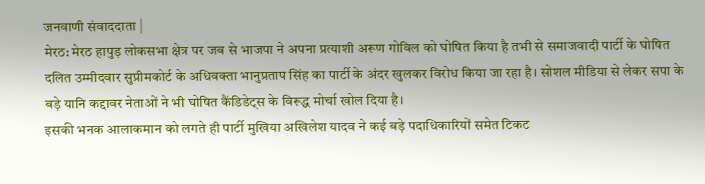जनवाणी संवाददाता |
मेरठ: मेरठ हापुड़ लोकसभा क्षेत्र पर जब से भाजपा ने अपना प्रत्याशी अरूण गोविल को घोषित किया है तभी से समाजवादी पार्टी के घोषित दलित उम्मीदवार सुप्रीमकोर्ट के अधिवक्ता भानुप्रताप सिंह का पार्टी के अंदर खुलकर विरोध किया जा रहा है। सोशल मीडिया से लेकर सपा के बड़े यानि कद्दावर नेताओं ने भी घोषित कैंडिडेट्स के विरूद्ध मोर्चा खोल दिया है।
इसकी भनक आलाकमान को लगते ही पार्टी मुखिया अखिलेश यादव ने कई बड़े पदाधिकारियों समेत टिकट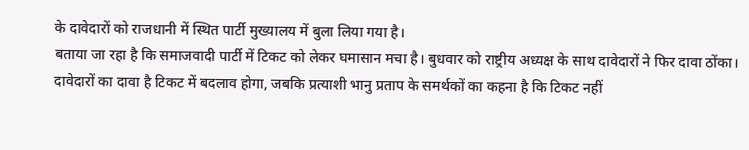के दावेदारों को राजधानी में स्थित पार्टी मुख्यालय में बुला लिया गया है।
बताया जा रहा है कि समाजवादी पार्टी में टिकट को लेकर घमासान मचा है। बुधवार को राष्ट्रीय अध्यक्ष के साथ दावेदारों ने फिर दावा ठोंका। दावेदारों का दावा है टिकट में बदलाव होगा, जबकि प्रत्याशी भानु प्रताप के समर्थकों का कहना है कि टिकट नहीं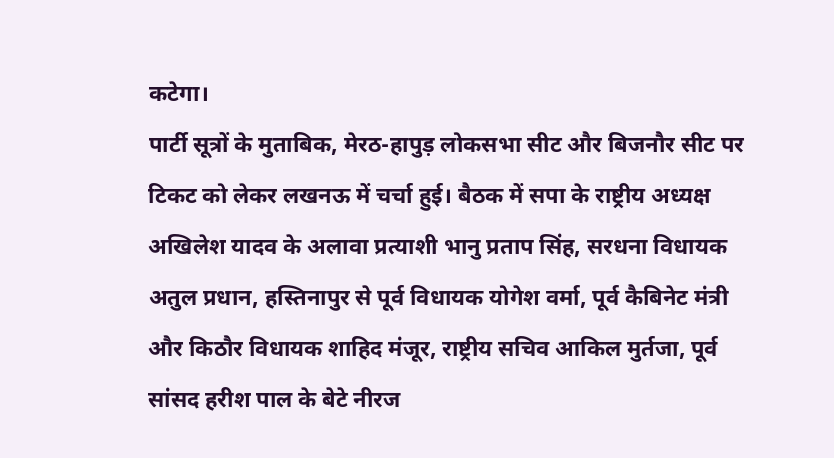कटेगा।
पार्टी सूत्रों के मुताबिक, मेरठ-हापुड़ लोकसभा सीट और बिजनौर सीट पर टिकट को लेकर लखनऊ में चर्चा हुई। बैठक में सपा के राष्ट्रीय अध्यक्ष अखिलेश यादव के अलावा प्रत्याशी भानु प्रताप सिंह, सरधना विधायक अतुल प्रधान, हस्तिनापुर से पूर्व विधायक योगेश वर्मा, पूर्व कैबिनेट मंत्री और किठौर विधायक शाहिद मंजूर, राष्ट्रीय सचिव आकिल मुर्तजा, पूर्व सांसद हरीश पाल के बेटे नीरज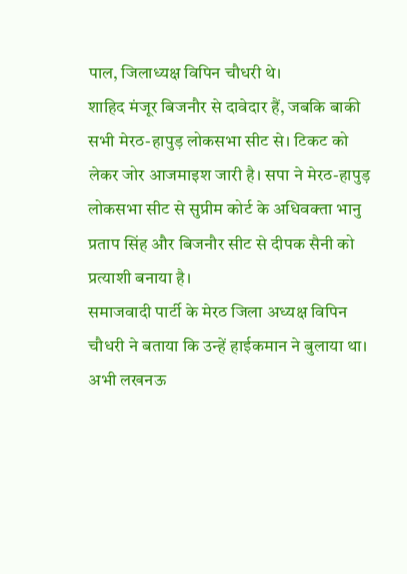पाल, जिलाध्यक्ष विपिन चौधरी थे।
शाहिद मंजूर बिजनौर से दावेदार हैं, जबकि बाकी सभी मेरठ-हापुड़ लोकसभा सीट से। टिकट को लेकर जोर आजमाइश जारी है। सपा ने मेरठ-हापुड़ लोकसभा सीट से सुप्रीम कोर्ट के अधिवक्ता भानु प्रताप सिंह और बिजनौर सीट से दीपक सैनी को प्रत्याशी बनाया है।
समाजवादी पार्टी के मेरठ जिला अध्यक्ष विपिन चौधरी ने बताया कि उन्हें हाईकमान ने बुलाया था। अभी लखनऊ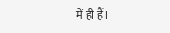में ही हैं।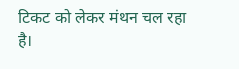टिकट को लेकर मंथन चल रहा है।